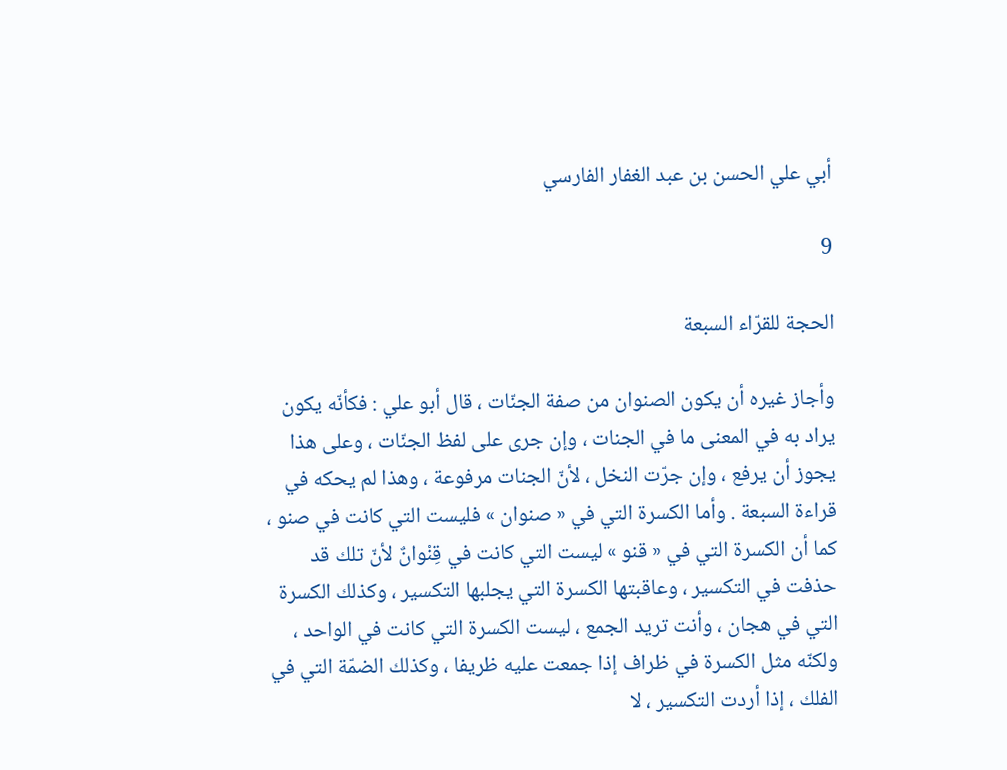أبي علي الحسن بن عبد الغفار الفارسي

9

الحجة للقرّاء السبعة

وأجاز غيره أن يكون الصنوان من صفة الجنّات ، قال أبو علي : فكأنّه يكون يراد به في المعنى ما في الجنات ، وإن جرى على لفظ الجنّات ، وعلى هذا يجوز أن يرفع ، وإن جرّت النخل ، لأنّ الجنات مرفوعة ، وهذا لم يحكه في قراءة السبعة . وأما الكسرة التي في « صنوان » فليست التي كانت في صنو ، كما أن الكسرة التي في « قنو » ليست التي كانت في قِنْوانٌ لأنّ تلك قد حذفت في التكسير ، وعاقبتها الكسرة التي يجلبها التكسير ، وكذلك الكسرة التي في هجان ، وأنت تريد الجمع ، ليست الكسرة التي كانت في الواحد ، ولكنّه مثل الكسرة في ظراف إذا جمعت عليه ظريفا ، وكذلك الضمّة التي في الفلك ، إذا أردت التكسير ، لا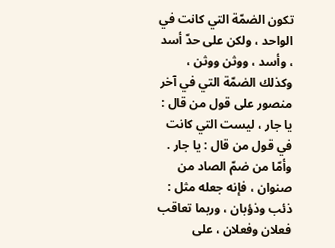تكون الضمّة التي كانت في الواحد ، ولكن على حدّ أسد ، وأسد ، ووثن ووثن ، وكذلك الضمّة التي في آخر منصور على قول من قال : يا جار ، ليست التي كانت في قول من قال : يا جار . وأمّا من ضمّ الصاد من صنوان ، فإنه جعله مثل : ذئب وذؤبان ، وربما تعاقب فعلان وفعلان ، على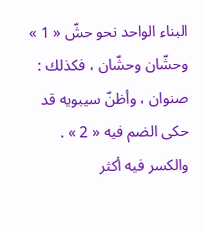البناء الواحد نحو حشّ « 1 » وحشّان وحشّان ، فكذلك : صنوان ، وأظنّ سيبويه قد حكى الضم فيه « 2 » . والكسر فيه أكثر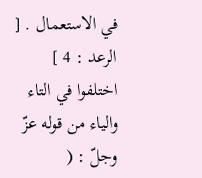في الاستعمال . [ الرعد : 4 ] اختلفوا في التاء والياء من قوله عزّ وجلّ : (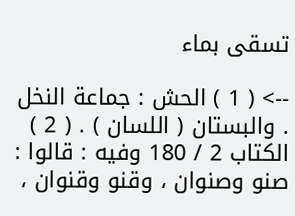تسقى بماء

--> ( 1 ) الحش : جماعة النخل . والبستان ( اللسان ) . ( 2 ) الكتاب 2 / 180 وفيه : قالوا : صنو وصنوان ، وقنو وقنوان ،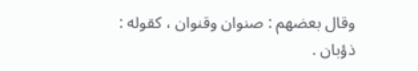وقال بعضهم : صنوان وقنوان ، كقوله : ذؤبان .